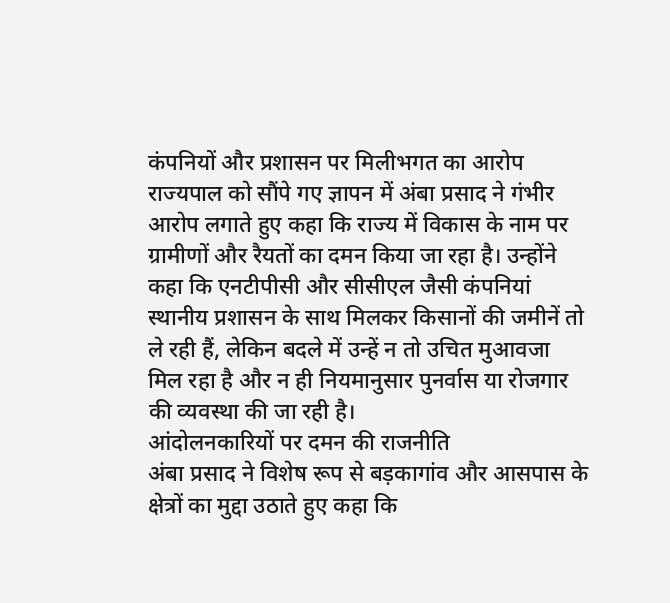कंपनियों और प्रशासन पर मिलीभगत का आरोप
राज्यपाल को सौंपे गए ज्ञापन में अंबा प्रसाद ने गंभीर आरोप लगाते हुए कहा कि राज्य में विकास के नाम पर ग्रामीणों और रैयतों का दमन किया जा रहा है। उन्होंने कहा कि एनटीपीसी और सीसीएल जैसी कंपनियां स्थानीय प्रशासन के साथ मिलकर किसानों की जमीनें तो ले रही हैं, लेकिन बदले में उन्हें न तो उचित मुआवजा मिल रहा है और न ही नियमानुसार पुनर्वास या रोजगार की व्यवस्था की जा रही है।
आंदोलनकारियों पर दमन की राजनीति
अंबा प्रसाद ने विशेष रूप से बड़कागांव और आसपास के क्षेत्रों का मुद्दा उठाते हुए कहा कि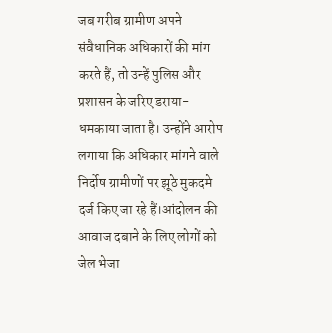जब गरीब ग्रामीण अपने संवैधानिक अधिकारों की मांग करते हैं, तो उन्हें पुलिस और प्रशासन के जरिए डराया-धमकाया जाता है। उन्होंने आरोप लगाया कि अधिकार मांगने वाले निर्दोष ग्रामीणों पर झूठे मुकदमे दर्ज किए जा रहे हैं।आंदोलन की आवाज दबाने के लिए लोगों को जेल भेजा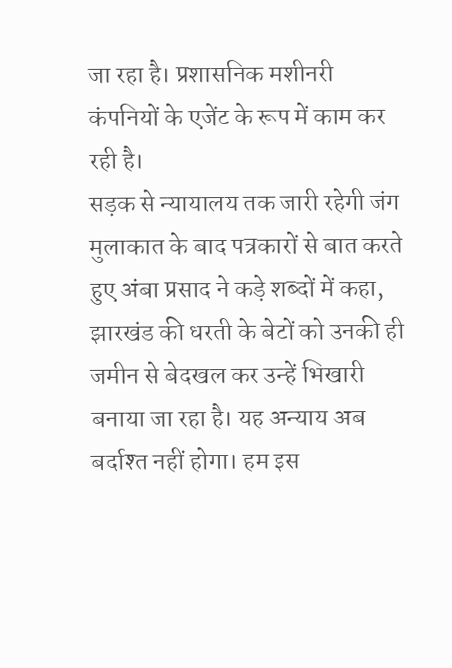जा रहा है। प्रशासनिक मशीनरी कंपनियों के एजेंट के रूप में काम कर रही है।
सड़क से न्यायालय तक जारी रहेगी जंग
मुलाकात के बाद पत्रकारों से बात करते हुए अंबा प्रसाद ने कड़े शब्दों में कहा, झारखंड की धरती के बेटों को उनकी ही जमीन से बेदखल कर उन्हें भिखारी बनाया जा रहा है। यह अन्याय अब बर्दाश्त नहीं होगा। हम इस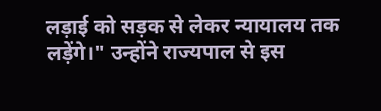लड़ाई को सड़क से लेकर न्यायालय तक लड़ेंगे।" उन्होंने राज्यपाल से इस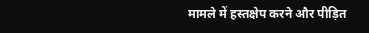मामले में हस्तक्षेप करने और पीड़ित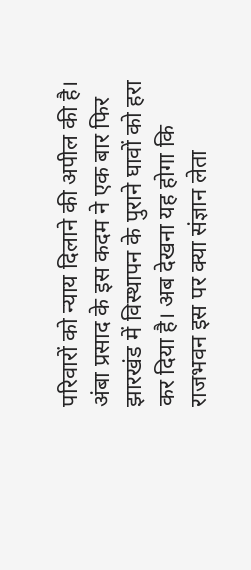परिवारों को न्याय दिलाने की अपील की है।
अंबा प्रसाद के इस कदम ने एक बार फिर झारखंड में विस्थापन के पुराने घावों को हरा कर दिया है। अब देखना यह होगा कि राजभवन इस पर क्या संज्ञान लेता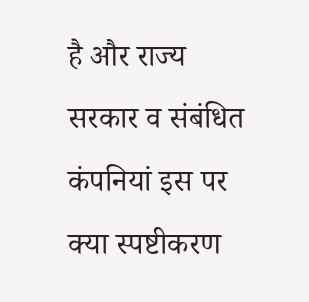है और राज्य सरकार व संबंधित कंपनियां इस पर क्या स्पष्टीकरण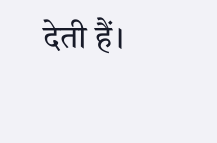देती हैं।